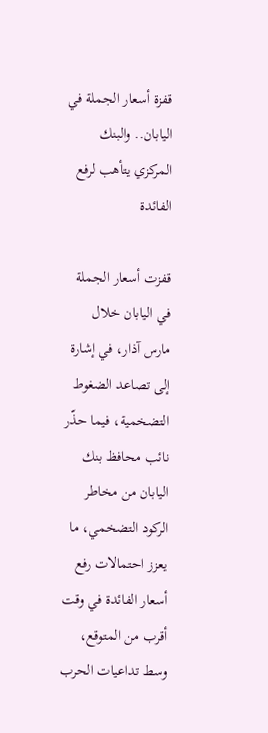قفزة أسعار الجملة في اليابان.. والبنك المركزي يتأهب لرفع الفائدة

قفزت أسعار الجملة في اليابان خلال مارس آذار، في إشارة إلى تصاعد الضغوط التضخمية، فيما حذّر نائب محافظ بنك اليابان من مخاطر الركود التضخمي، ما يعزز احتمالات رفع أسعار الفائدة في وقت أقرب من المتوقع، وسط تداعيات الحرب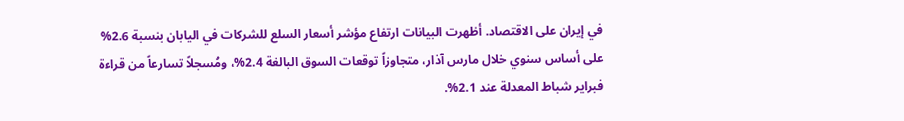في إيران على الاقتصاد. أظهرت البيانات ارتفاع مؤشر أسعار السلع للشركات في اليابان بنسبة 2.6% على أساس سنوي خلال مارس آذار، متجاوزاً توقعات السوق البالغة 2.4%، ومُسجلاً تسارعاً من قراءة فبراير شباط المعدلة عند 2.1%.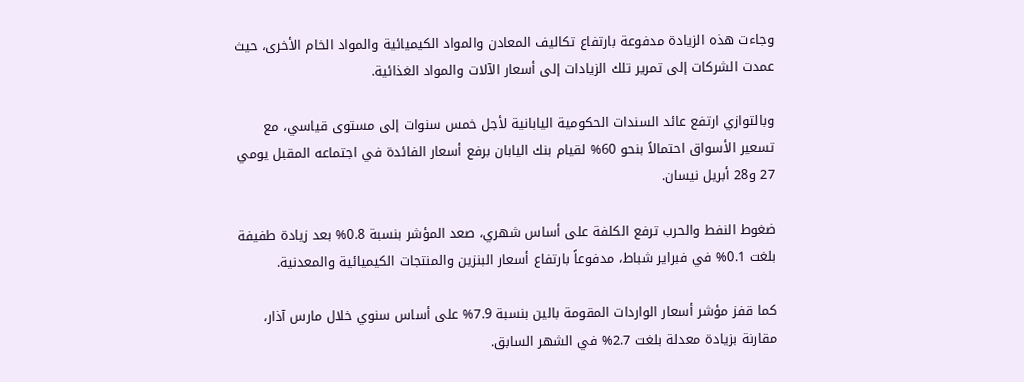وجاءت هذه الزيادة مدفوعة بارتفاع تكاليف المعادن والمواد الكيميائية والمواد الخام الأخرى، حيث عمدت الشركات إلى تمرير تلك الزيادات إلى أسعار الآلات والمواد الغذائية.

وبالتوازي ارتفع عائد السندات الحكومية اليابانية لأجل خمس سنوات إلى مستوى قياسي، مع تسعير الأسواق احتمالاً بنحو 60% لقيام بنك اليابان برفع أسعار الفائدة في اجتماعه المقبل يومي 27 و28 أبريل نيسان.

ضغوط النفط والحرب ترفع الكلفة على أساس شهري، صعد المؤشر بنسبة 0.8% بعد زيادة طفيفة بلغت 0.1% في فبراير شباط، مدفوعاً بارتفاع أسعار البنزين والمنتجات الكيميائية والمعدنية.

كما قفز مؤشر أسعار الواردات المقومة بالين بنسبة 7.9% على أساس سنوي خلال مارس آذار، مقارنة بزيادة معدلة بلغت 2.7% في الشهر السابق.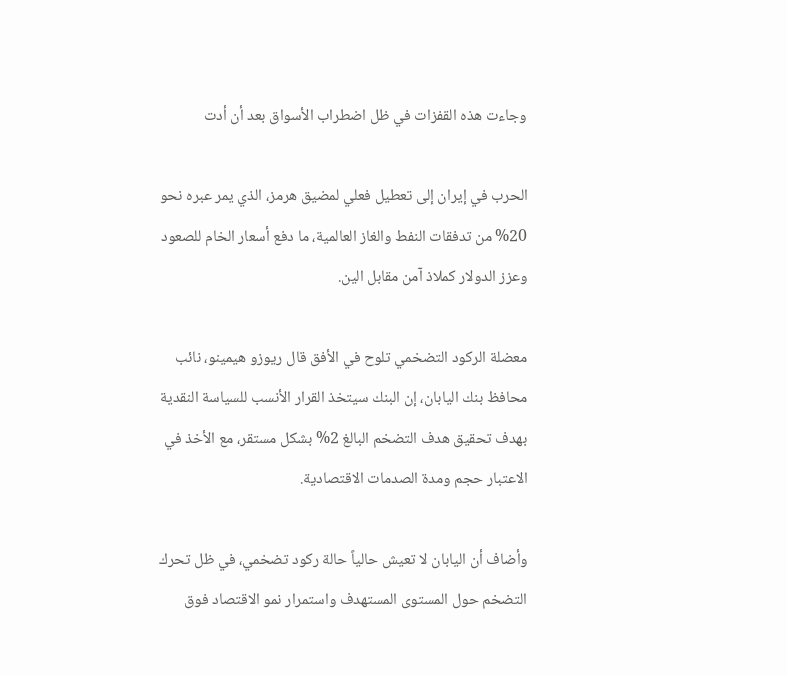وجاءت هذه القفزات في ظل اضطراب الأسواق بعد أن أدت

الحرب في إيران إلى تعطيل فعلي لمضيق هرمز، الذي يمر عبره نحو 20% من تدفقات النفط والغاز العالمية، ما دفع أسعار الخام للصعود وعزز الدولار كملاذ آمن مقابل الين.

معضلة الركود التضخمي تلوح في الأفق قال ريوزو هيمينو، نائب محافظ بنك اليابان، إن البنك سيتخذ القرار الأنسب للسياسة النقدية بهدف تحقيق هدف التضخم البالغ 2% بشكل مستقر، مع الأخذ في الاعتبار حجم ومدة الصدمات الاقتصادية.

وأضاف أن اليابان لا تعيش حالياً حالة ركود تضخمي، في ظل تحرك التضخم حول المستوى المستهدف واستمرار نمو الاقتصاد فوق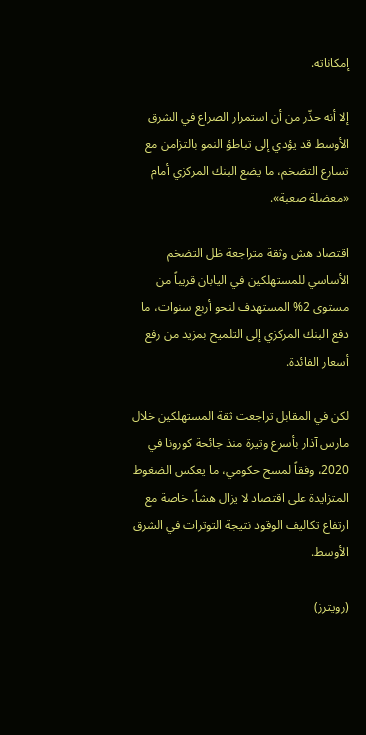إمكاناته.

إلا أنه حذّر من أن استمرار الصراع في الشرق الأوسط قد يؤدي إلى تباطؤ النمو بالتزامن مع تسارع التضخم، ما يضع البنك المركزي أمام «معضلة صعبة».

اقتصاد هش وثقة متراجعة ظل التضخم الأساسي للمستهلكين في اليابان قريباً من مستوى 2% المستهدف لنحو أربع سنوات، ما دفع البنك المركزي إلى التلميح بمزيد من رفع أسعار الفائدة.

لكن في المقابل تراجعت ثقة المستهلكين خلال مارس آذار بأسرع وتيرة منذ جائحة كورونا في 2020، وفقاً لمسح حكومي، ما يعكس الضغوط المتزايدة على اقتصاد لا يزال هشاً، خاصة مع ارتفاع تكاليف الوقود نتيجة التوترات في الشرق الأوسط.

(رويترز)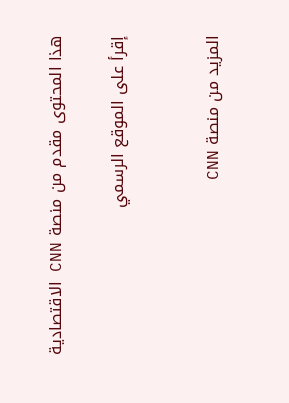هذا المحتوى مقدم من منصة CNN الاقتصادية

إقرأ على الموقع الرسمي


المزيد من منصة CNN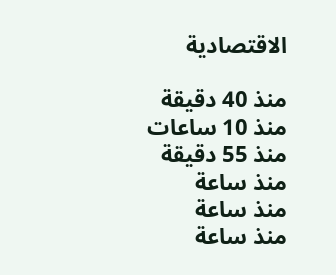الاقتصادية

منذ 40 دقيقة
منذ 10 ساعات
منذ 55 دقيقة
منذ ساعة
منذ ساعة
منذ ساعة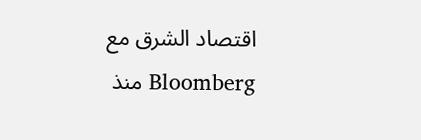اقتصاد الشرق مع Bloomberg منذ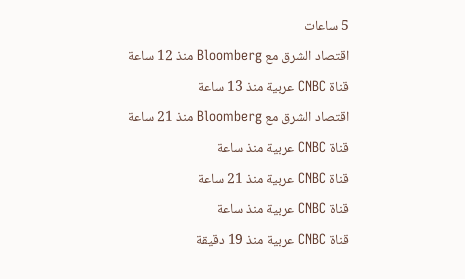5 ساعات
اقتصاد الشرق مع Bloomberg منذ 12 ساعة
قناة CNBC عربية منذ 13 ساعة
اقتصاد الشرق مع Bloomberg منذ 21 ساعة
قناة CNBC عربية منذ ساعة
قناة CNBC عربية منذ 21 ساعة
قناة CNBC عربية منذ ساعة
قناة CNBC عربية منذ 19 دقيقة